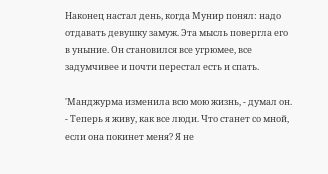Наконец настал день, когда Мунир понял: надо отдавать девушку замуж. Эта мысль повергла его в уныние. Он становился все угрюмее, все задумчивее и почти перестал есть и спать.

'Манджурма изменила всю мою жизнь, - думал он. - Теперь я живу, как все люди. Что станет со мной, если она покинет меня? Я не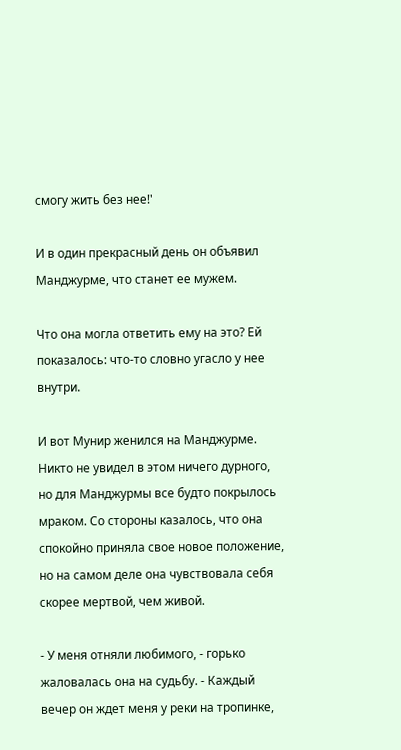смогу жить без нее!'

И в один прекрасный день он объявил Манджурме, что станет ее мужем.

Что она могла ответить ему на это? Ей показалось: что-то словно угасло у нее внутри.

И вот Мунир женился на Манджурме. Никто не увидел в этом ничего дурного, но для Манджурмы все будто покрылось мраком. Со стороны казалось, что она спокойно приняла свое новое положение, но на самом деле она чувствовала себя скорее мертвой, чем живой.

- У меня отняли любимого, - горько жаловалась она на судьбу. - Каждый вечер он ждет меня у реки на тропинке,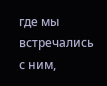где мы встречались с ним,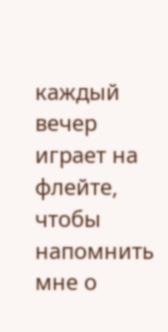каждый вечер играет на флейте, чтобы напомнить мне о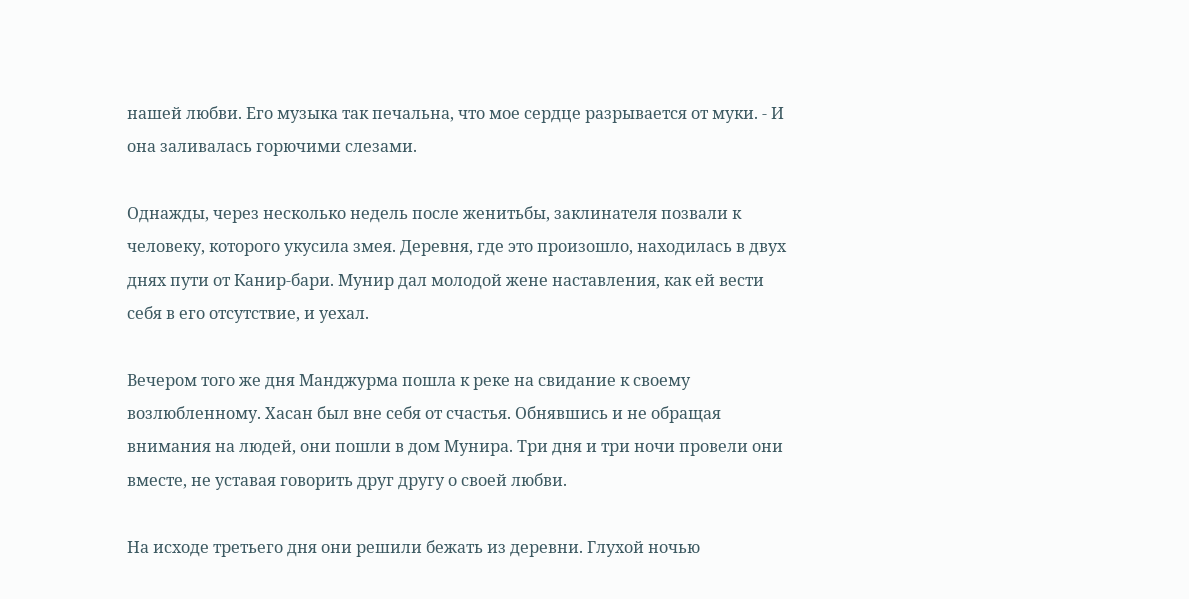нашей любви. Его музыка так печальна, что мое сердце разрывается от муки. - И она заливалась горючими слезами.

Однажды, через несколько недель после женитьбы, заклинателя позвали к человеку, которого укусила змея. Деревня, где это произошло, находилась в двух днях пути от Канир-бари. Мунир дал молодой жене наставления, как ей вести себя в его отсутствие, и уехал.

Вечером того же дня Манджурма пошла к реке на свидание к своему возлюбленному. Хасан был вне себя от счастья. Обнявшись и не обращая внимания на людей, они пошли в дом Мунира. Три дня и три ночи провели они вместе, не уставая говорить друг другу о своей любви.

На исходе третьего дня они решили бежать из деревни. Глухой ночью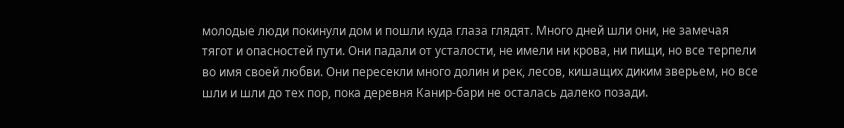молодые люди покинули дом и пошли куда глаза глядят. Много дней шли они, не замечая тягот и опасностей пути. Они падали от усталости, не имели ни крова, ни пищи, но все терпели во имя своей любви. Они пересекли много долин и рек, лесов, кишащих диким зверьем, но все шли и шли до тех пор, пока деревня Канир-бари не осталась далеко позади.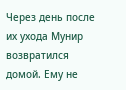Через день после их ухода Мунир возвратился домой. Ему не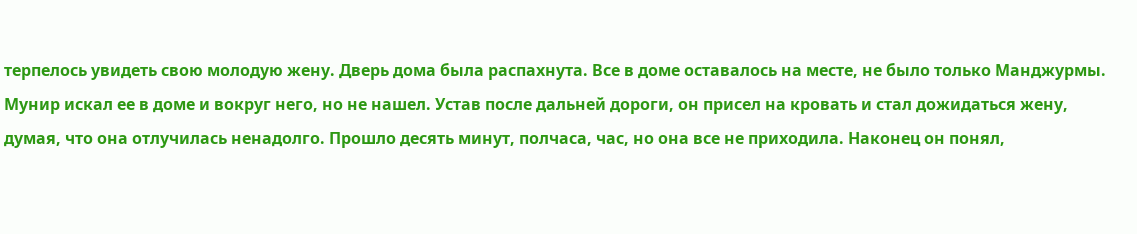терпелось увидеть свою молодую жену. Дверь дома была распахнута. Все в доме оставалось на месте, не было только Манджурмы. Мунир искал ее в доме и вокруг него, но не нашел. Устав после дальней дороги, он присел на кровать и стал дожидаться жену, думая, что она отлучилась ненадолго. Прошло десять минут, полчаса, час, но она все не приходила. Наконец он понял,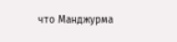что Манджурма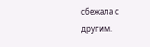сбежала с другим.